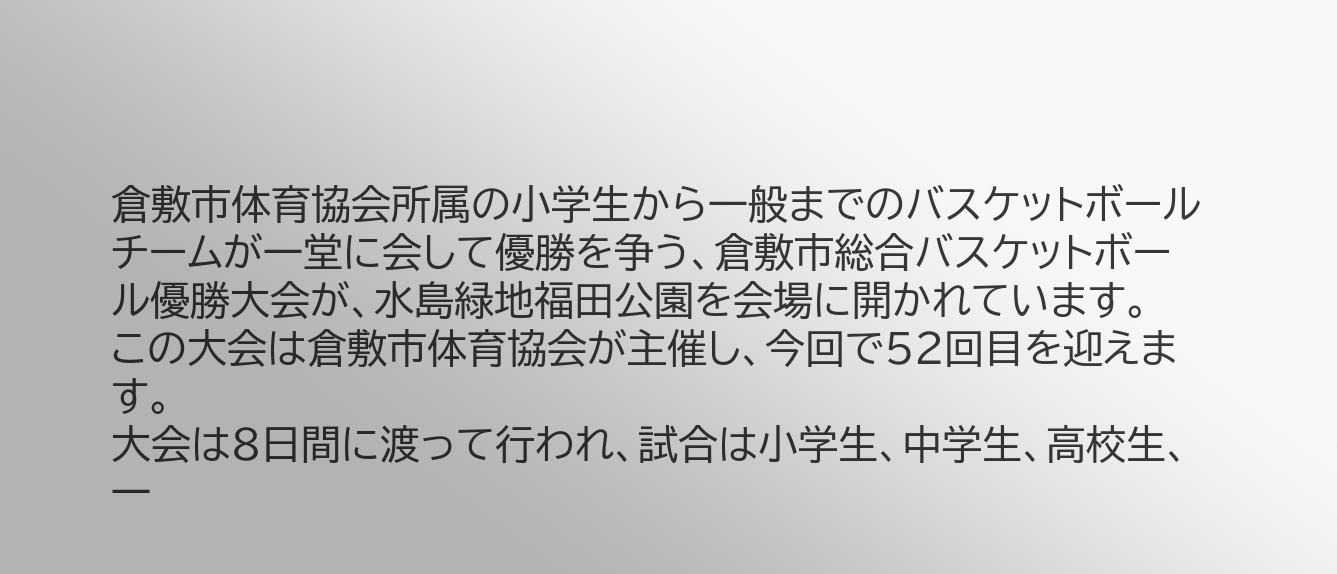倉敷市体育協会所属の小学生から一般までのバスケットボールチームが一堂に会して優勝を争う、倉敷市総合バスケットボール優勝大会が、水島緑地福田公園を会場に開かれています。
この大会は倉敷市体育協会が主催し、今回で52回目を迎えます。
大会は8日間に渡って行われ、試合は小学生、中学生、高校生、一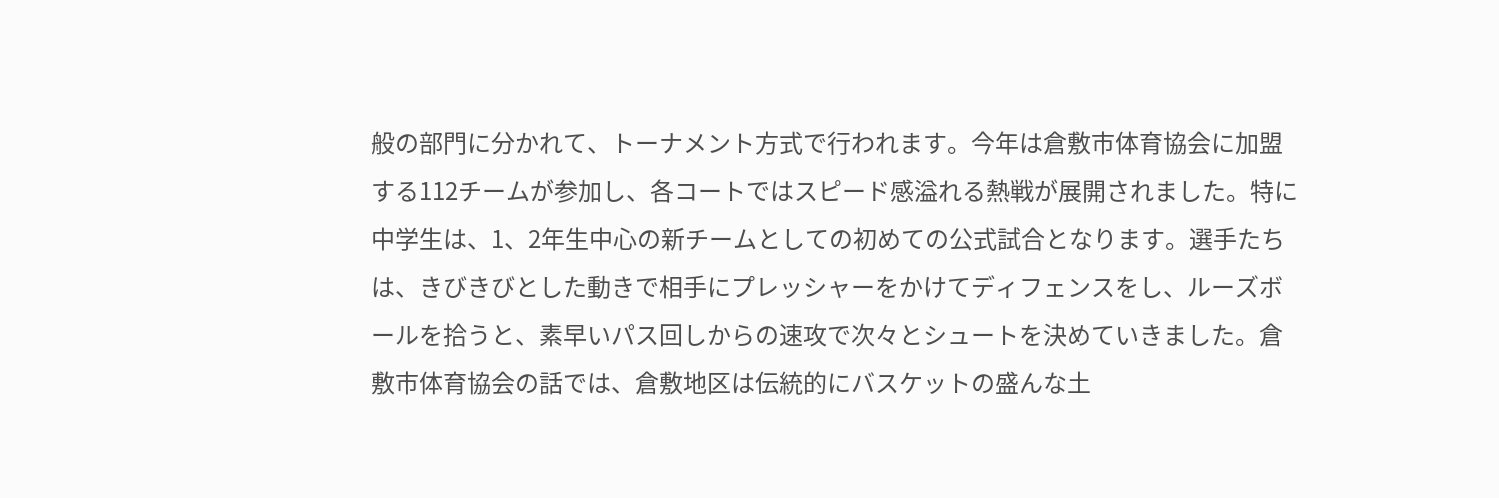般の部門に分かれて、トーナメント方式で行われます。今年は倉敷市体育協会に加盟する112チームが参加し、各コートではスピード感溢れる熱戦が展開されました。特に中学生は、1、2年生中心の新チームとしての初めての公式試合となります。選手たちは、きびきびとした動きで相手にプレッシャーをかけてディフェンスをし、ルーズボールを拾うと、素早いパス回しからの速攻で次々とシュートを決めていきました。倉敷市体育協会の話では、倉敷地区は伝統的にバスケットの盛んな土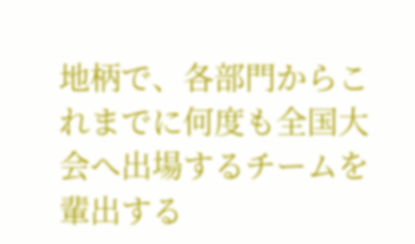地柄で、各部門からこれまでに何度も全国大会へ出場するチームを輩出する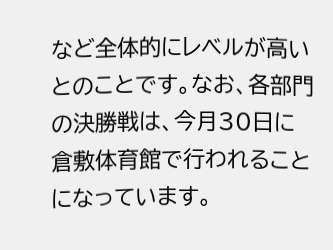など全体的にレベルが高いとのことです。なお、各部門の決勝戦は、今月30日に倉敷体育館で行われることになっています。